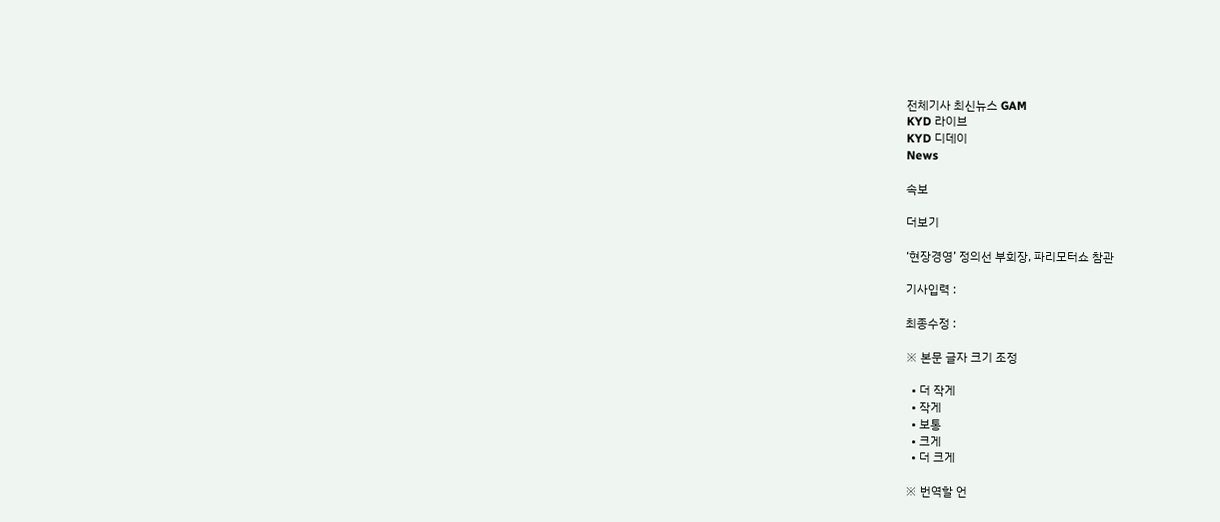전체기사 최신뉴스 GAM
KYD 라이브
KYD 디데이
News

속보

더보기

‘현장경영’ 정의선 부회장, 파리모터쇼 참관

기사입력 :

최종수정 :

※ 본문 글자 크기 조정

  • 더 작게
  • 작게
  • 보통
  • 크게
  • 더 크게

※ 번역할 언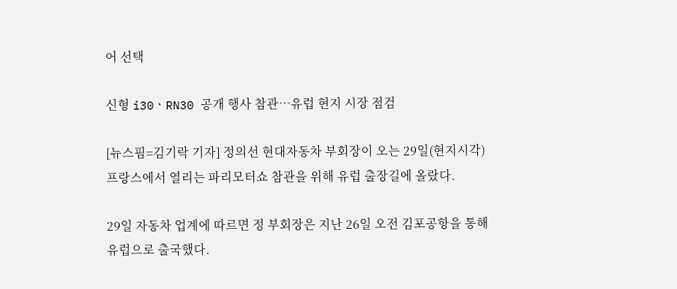어 선택

신형 i30ㆍRN30 공개 행사 참관…유럽 현지 시장 점검

[뉴스핌=김기락 기자] 정의선 현대자동차 부회장이 오는 29일(현지시각) 프랑스에서 열리는 파리모터쇼 참관을 위해 유럽 출장길에 올랐다.

29일 자동차 업계에 따르면 정 부회장은 지난 26일 오전 김포공항을 통해 유럽으로 출국했다.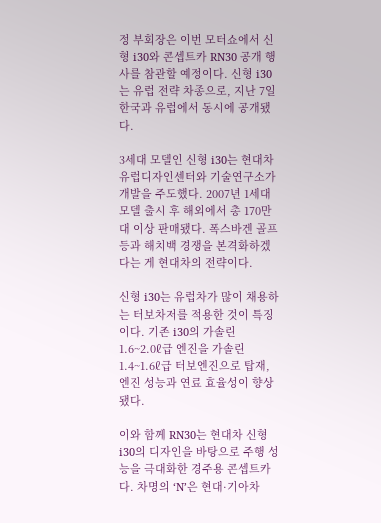정 부회장은 이번 모터쇼에서 신형 i30와 콘셉트카 RN30 공개 행사를 참관할 예정이다. 신형 i30는 유럽 전략 차종으로, 지난 7일 한국과 유럽에서 동시에 공개됐다.

3세대 모델인 신형 i30는 현대차 유럽디자인센터와 기술연구소가 개발을 주도했다. 2007년 1세대 모델 출시 후 해외에서 총 170만대 이상 판매됐다. 폭스바겐 골프 등과 해치백 경쟁을 본격화하겠다는 게 현대차의 전략이다.

신형 i30는 유럽차가 많이 채용하는 터보차저를 적용한 것이 특징이다. 기존 i30의 가솔린 1.6~2.0ℓ급 엔진을 가솔린 1.4~1.6ℓ급 터보엔진으로 탑재, 엔진 성능과 연료 효율성이 향상됐다.

이와 함께 RN30는 현대차 신형 i30의 디자인을 바탕으로 주행 성능을 극대화한 경주용 콘셉트카다. 차명의 ‘N’은 현대·기아차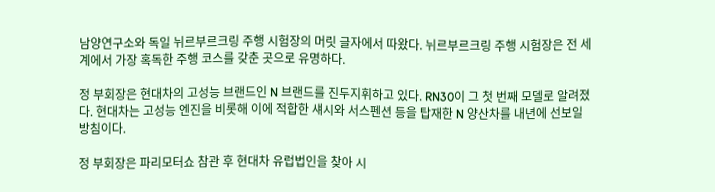남양연구소와 독일 뉘르부르크링 주행 시험장의 머릿 글자에서 따왔다. 뉘르부르크링 주행 시험장은 전 세계에서 가장 혹독한 주행 코스를 갖춘 곳으로 유명하다.

정 부회장은 현대차의 고성능 브랜드인 N 브랜드를 진두지휘하고 있다. RN30이 그 첫 번째 모델로 알려졌다. 현대차는 고성능 엔진을 비롯해 이에 적합한 섀시와 서스펜션 등을 탑재한 N 양산차를 내년에 선보일 방침이다.

정 부회장은 파리모터쇼 참관 후 현대차 유럽법인을 찾아 시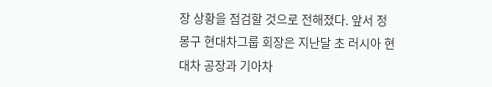장 상황을 점검할 것으로 전해졌다. 앞서 정몽구 현대차그룹 회장은 지난달 초 러시아 현대차 공장과 기아차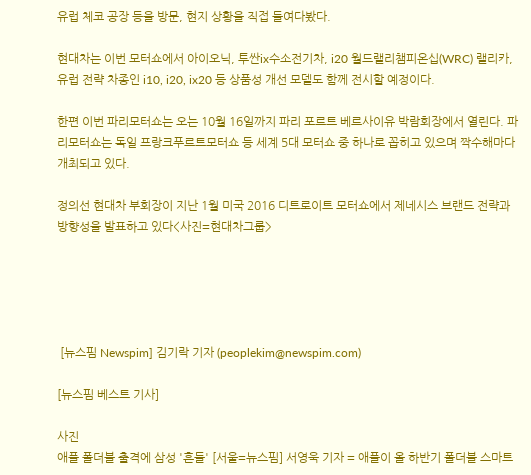유럽 체코 공장 등을 방문, 현지 상황을 직접 들여다봤다.

현대차는 이번 모터쇼에서 아이오닉, 투싼ix수소전기차, i20 월드랠리챔피온십(WRC) 랠리카, 유럽 전략 차종인 i10, i20, ix20 등 상품성 개선 모델도 함께 전시할 예정이다.

한편 이번 파리모터쇼는 오는 10월 16일까지 파리 포르트 베르사이유 박람회장에서 열린다. 파리모터쇼는 독일 프랑크푸르트모터쇼 등 세계 5대 모터쇼 중 하나로 꼽히고 있으며 짝수해마다 개최되고 있다.

정의선 현대차 부회장이 지난 1월 미국 2016 디트로이트 모터쇼에서 제네시스 브랜드 전략과 방향성을 발표하고 있다<사진=현대차그룹>





 [뉴스핌 Newspim] 김기락 기자 (peoplekim@newspim.com)

[뉴스핌 베스트 기사]

사진
애플 폴더블 출격에 삼성 '흔들' [서울=뉴스핌] 서영욱 기자 = 애플이 올 하반기 폴더블 스마트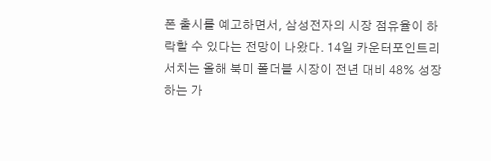폰 출시를 예고하면서, 삼성전자의 시장 점유율이 하락할 수 있다는 전망이 나왔다. 14일 카운터포인트리서치는 올해 북미 폴더블 시장이 전년 대비 48% 성장하는 가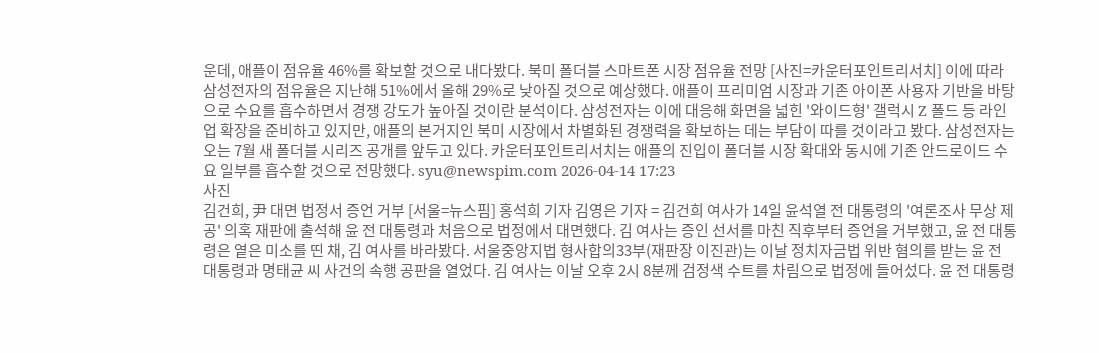운데, 애플이 점유율 46%를 확보할 것으로 내다봤다. 북미 폴더블 스마트폰 시장 점유율 전망 [사진=카운터포인트리서치] 이에 따라 삼성전자의 점유율은 지난해 51%에서 올해 29%로 낮아질 것으로 예상했다. 애플이 프리미엄 시장과 기존 아이폰 사용자 기반을 바탕으로 수요를 흡수하면서 경쟁 강도가 높아질 것이란 분석이다. 삼성전자는 이에 대응해 화면을 넓힌 '와이드형' 갤럭시 Z 폴드 등 라인업 확장을 준비하고 있지만, 애플의 본거지인 북미 시장에서 차별화된 경쟁력을 확보하는 데는 부담이 따를 것이라고 봤다. 삼성전자는 오는 7월 새 폴더블 시리즈 공개를 앞두고 있다. 카운터포인트리서치는 애플의 진입이 폴더블 시장 확대와 동시에 기존 안드로이드 수요 일부를 흡수할 것으로 전망했다. syu@newspim.com 2026-04-14 17:23
사진
김건희, 尹 대면 법정서 증언 거부 [서울=뉴스핌] 홍석희 기자 김영은 기자 = 김건희 여사가 14일 윤석열 전 대통령의 '여론조사 무상 제공' 의혹 재판에 출석해 윤 전 대통령과 처음으로 법정에서 대면했다. 김 여사는 증인 선서를 마친 직후부터 증언을 거부했고, 윤 전 대통령은 옅은 미소를 띤 채, 김 여사를 바라봤다. 서울중앙지법 형사합의33부(재판장 이진관)는 이날 정치자금법 위반 혐의를 받는 윤 전 대통령과 명태균 씨 사건의 속행 공판을 열었다. 김 여사는 이날 오후 2시 8분께 검정색 수트를 차림으로 법정에 들어섰다. 윤 전 대통령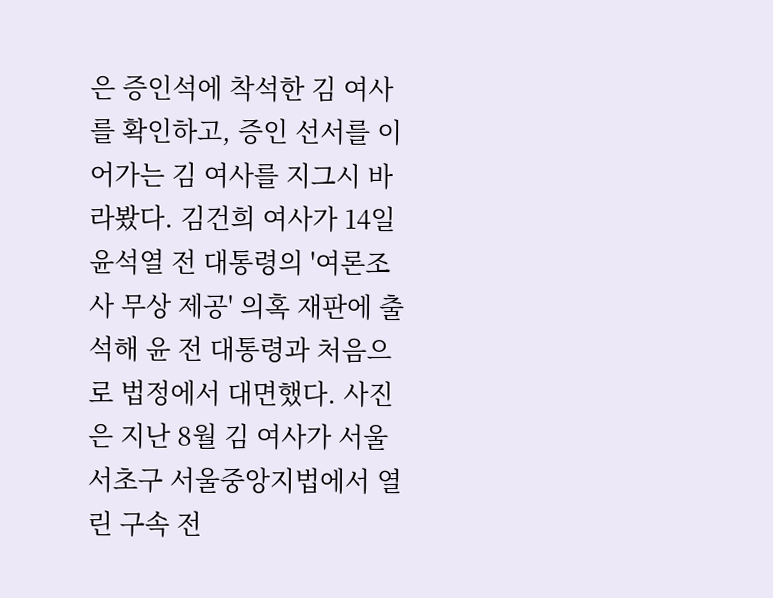은 증인석에 착석한 김 여사를 확인하고, 증인 선서를 이어가는 김 여사를 지그시 바라봤다. 김건희 여사가 14일 윤석열 전 대통령의 '여론조사 무상 제공' 의혹 재판에 출석해 윤 전 대통령과 처음으로 법정에서 대면했다. 사진은 지난 8월 김 여사가 서울 서초구 서울중앙지법에서 열린 구속 전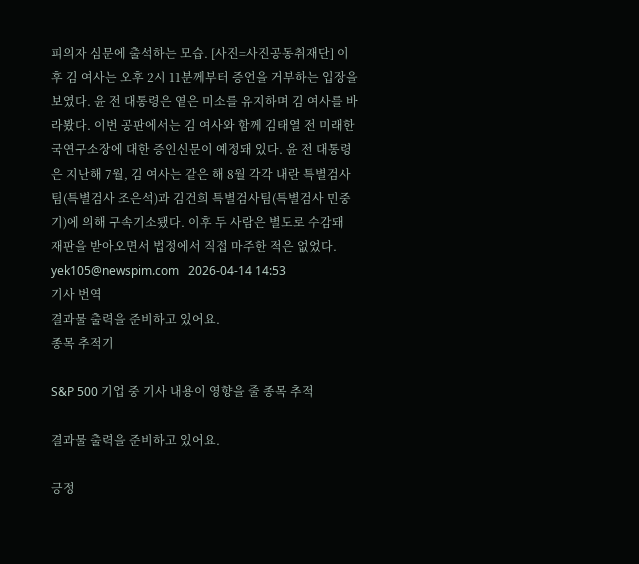피의자 심문에 출석하는 모습. [사진=사진공동취재단] 이후 김 여사는 오후 2시 11분께부터 증언을 거부하는 입장을 보였다. 윤 전 대통령은 옅은 미소를 유지하며 김 여사를 바라봤다. 이번 공판에서는 김 여사와 함께 김태열 전 미래한국연구소장에 대한 증인신문이 예정돼 있다. 윤 전 대통령은 지난해 7월, 김 여사는 같은 해 8월 각각 내란 특별검사팀(특별검사 조은석)과 김건희 특별검사팀(특별검사 민중기)에 의해 구속기소됐다. 이후 두 사람은 별도로 수감돼 재판을 받아오면서 법정에서 직접 마주한 적은 없었다. yek105@newspim.com   2026-04-14 14:53
기사 번역
결과물 출력을 준비하고 있어요.
종목 추적기

S&P 500 기업 중 기사 내용이 영향을 줄 종목 추적

결과물 출력을 준비하고 있어요.

긍정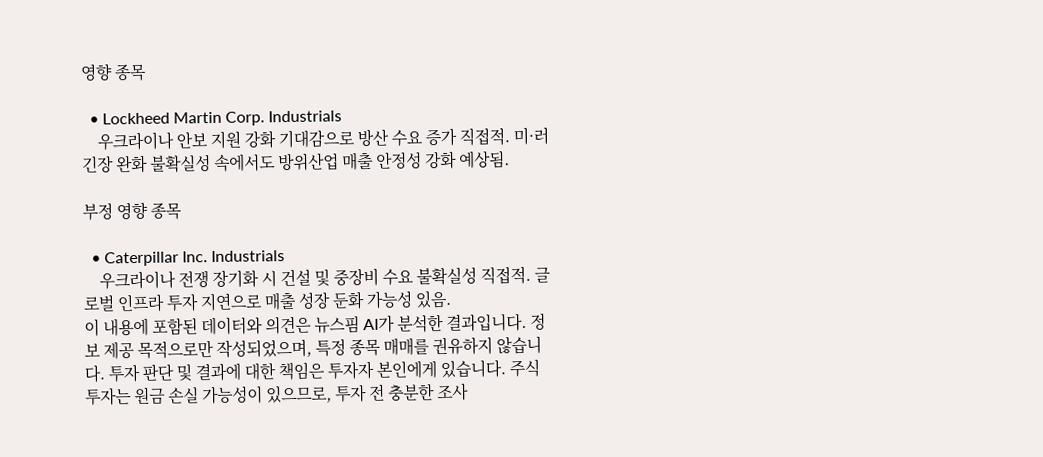영향 종목

  • Lockheed Martin Corp. Industrials
    우크라이나 안보 지원 강화 기대감으로 방산 수요 증가 직접적. 미·러 긴장 완화 불확실성 속에서도 방위산업 매출 안정성 강화 예상됨.

부정 영향 종목

  • Caterpillar Inc. Industrials
    우크라이나 전쟁 장기화 시 건설 및 중장비 수요 불확실성 직접적. 글로벌 인프라 투자 지연으로 매출 성장 둔화 가능성 있음.
이 내용에 포함된 데이터와 의견은 뉴스핌 AI가 분석한 결과입니다. 정보 제공 목적으로만 작성되었으며, 특정 종목 매매를 권유하지 않습니다. 투자 판단 및 결과에 대한 책임은 투자자 본인에게 있습니다. 주식 투자는 원금 손실 가능성이 있으므로, 투자 전 충분한 조사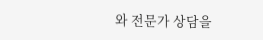와 전문가 상담을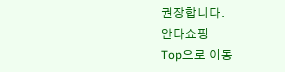권장합니다.
안다쇼핑
Top으로 이동